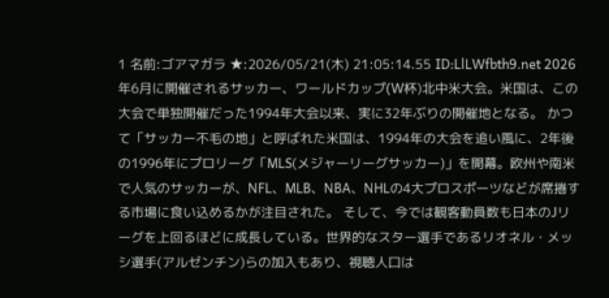1 名前:ゴアマガラ ★:2026/05/21(木) 21:05:14.55 ID:LlLWfbth9.net 2026年6月に開催されるサッカー、ワールドカップ(W杯)北中米大会。米国は、この大会で単独開催だった1994年大会以来、実に32年ぶりの開催地となる。 かつて「サッカー不毛の地」と呼ばれた米国は、1994年の大会を追い風に、2年後の1996年にプロリーグ「MLS(メジャーリーグサッカー)」を開幕。欧州や南米で人気のサッカーが、NFL、MLB、NBA、NHLの4大プロスポーツなどが席捲する市場に食い込めるかが注目された。 そして、今では観客動員数も日本のJリーグを上回るほどに成長している。世界的なスター選手であるリオネル・メッシ選手(アルゼンチン)らの加入もあり、視聴人口は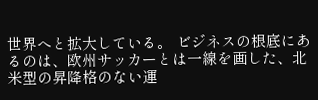世界へと拡大している。 ビジネスの根底にあるのは、欧州サッカーとは一線を画した、北米型の昇降格のない運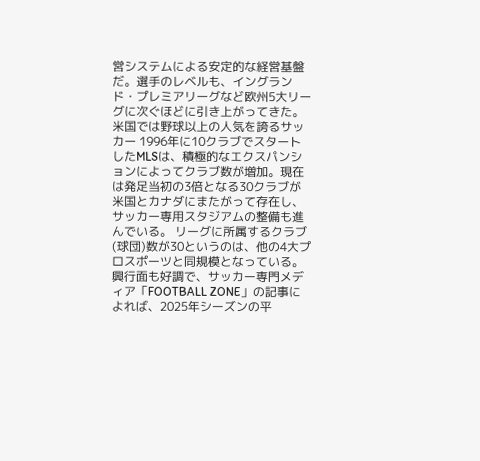営システムによる安定的な経営基盤だ。選手のレベルも、イングランド・プレミアリーグなど欧州5大リーグに次ぐほどに引き上がってきた。 米国では野球以上の人気を誇るサッカー 1996年に10クラブでスタートしたMLSは、積極的なエクスパンションによってクラブ数が増加。現在は発足当初の3倍となる30クラブが米国とカナダにまたがって存在し、サッカー専用スタジアムの整備も進んでいる。 リーグに所属するクラブ(球団)数が30というのは、他の4大プロスポーツと同規模となっている。 興行面も好調で、サッカー専門メディア「FOOTBALL ZONE」の記事によれば、2025年シーズンの平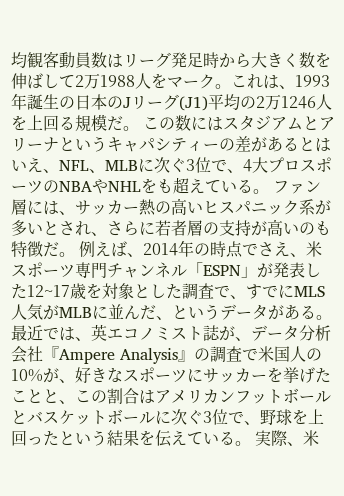均観客動員数はリーグ発足時から大きく数を伸ばして2万1988人をマーク。これは、1993年誕生の日本のJリーグ(J1)平均の2万1246人を上回る規模だ。 この数にはスタジアムとアリーナというキャパシティーの差があるとはいえ、NFL、MLBに次ぐ3位で、4大プロスポーツのNBAやNHLをも超えている。 ファン層には、サッカー熱の高いヒスパニック系が多いとされ、さらに若者層の支持が高いのも特徴だ。 例えば、2014年の時点でさえ、米スポーツ専門チャンネル「ESPN」が発表した12~17歳を対象とした調査で、すでにMLS人気がMLBに並んだ、というデータがある。 最近では、英エコノミスト誌が、データ分析会社『Ampere Analysis』の調査で米国人の10%が、好きなスポーツにサッカーを挙げたことと、この割合はアメリカンフットボールとバスケットボールに次ぐ3位で、野球を上回ったという結果を伝えている。 実際、米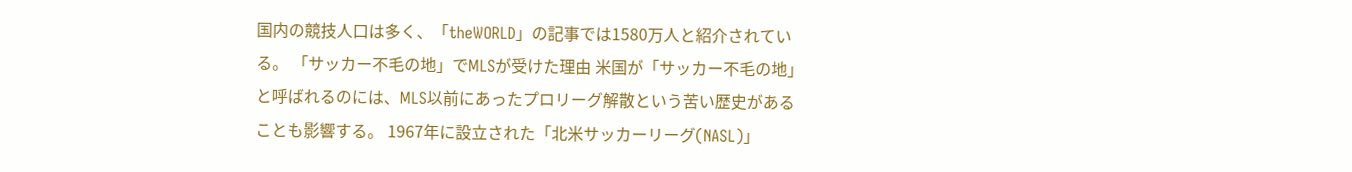国内の競技人口は多く、「theWORLD」の記事では1580万人と紹介されている。 「サッカー不毛の地」でMLSが受けた理由 米国が「サッカー不毛の地」と呼ばれるのには、MLS以前にあったプロリーグ解散という苦い歴史があることも影響する。 1967年に設立された「北米サッカーリーグ(NASL)」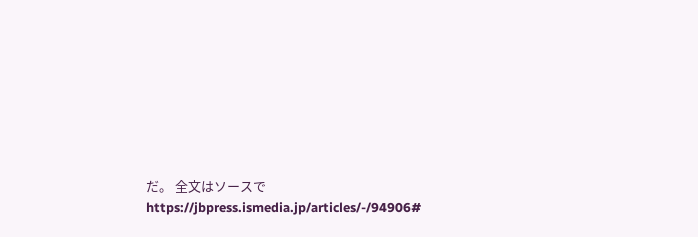だ。 全文はソースで https://jbpress.ismedia.jp/articles/-/94906#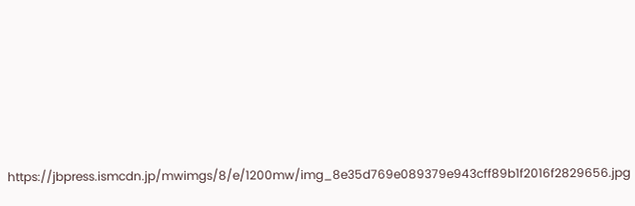https://jbpress.ismcdn.jp/mwimgs/8/e/1200mw/img_8e35d769e089379e943cff89b1f2016f2829656.jpg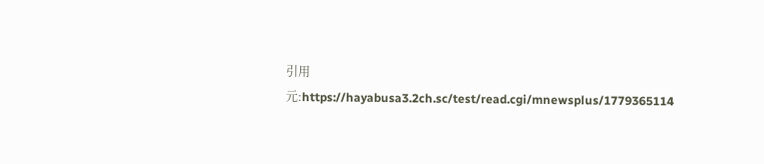引用元:https://hayabusa3.2ch.sc/test/read.cgi/mnewsplus/1779365114